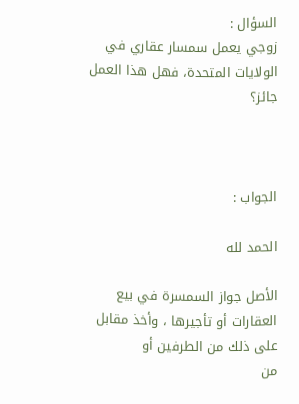السؤال :
زوجي يعمل سمسار عقاري في الولايات المتحدة، فهل هذا العمل جائز؟



الجواب :

الحمد لله

الأصل جواز السمسرة في بيع العقارات أو تأجيرها ، وأخذ مقابل على ذلك من الطرفين أو
من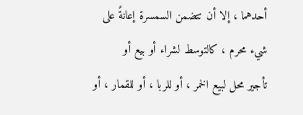أحدهما ، إلا أن تتضمن السمسرة إعانةً على شيء محرم ، كالتوسط لشراء أو بيع أو
تأجير محل لبيع الخمر ، أو للربا ، أو للقمار ، أو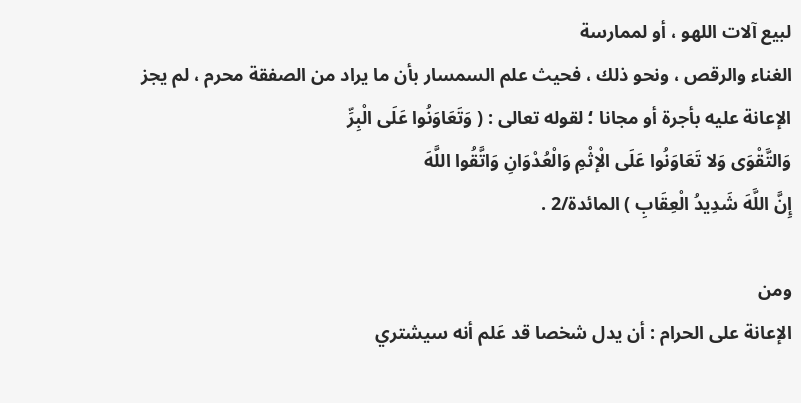لبيع آلات اللهو ، أو لممارسة
الغناء والرقص ، ونحو ذلك ، فحيث علم السمسار بأن ما يراد من الصفقة محرم ، لم يجز
الإعانة عليه بأجرة أو مجانا ؛ لقوله تعالى : ( وَتَعَاوَنُوا عَلَى الْبِرِّ
وَالتَّقْوَى وَلا تَعَاوَنُوا عَلَى الْإثْمِ وَالْعُدْوَانِ وَاتَّقُوا اللَّهَ
إِنَّ اللَّهَ شَدِيدُ الْعِقَابِ ) المائدة/2 .

ومن
الإعانة على الحرام : أن يدل شخصا قد عَلم أنه سيشتري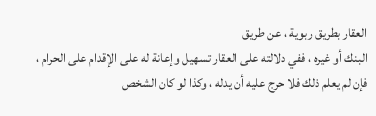العقار بطريق ربوية ، عن طريق
البنك أو غيره ، ففي دلالته على العقار تسهيل وإعانة له على الإقدام على الحرام ،
فإن لم يعلم ذلك فلا حرج عليه أن يدله ، وكذا لو كان الشخص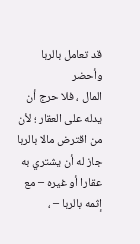قد تعامل بالربا وأحضر
المال ، فلا حرج أن يدله على العقار ؛ لأن من اقترض مالا بالربا جاز له أن يشتري به
عقارا أو غيره – مع إثمه بالربا – ،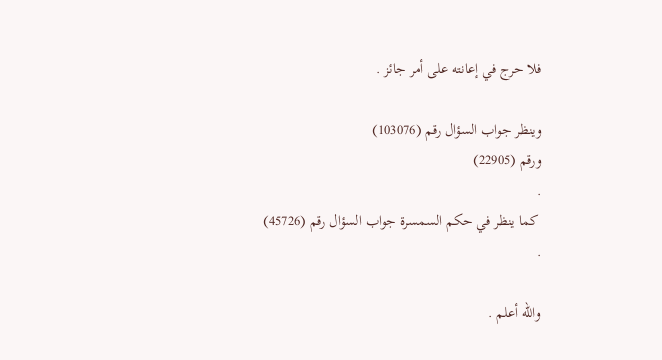فلا حرج في إعانته على أمر جائز .

وينظر جواب السؤال رقم (103076)
ورقم (22905)
.
 كما ينظر في حكم السمسرة جواب السؤال رقم (45726)
.

والله أعلم .